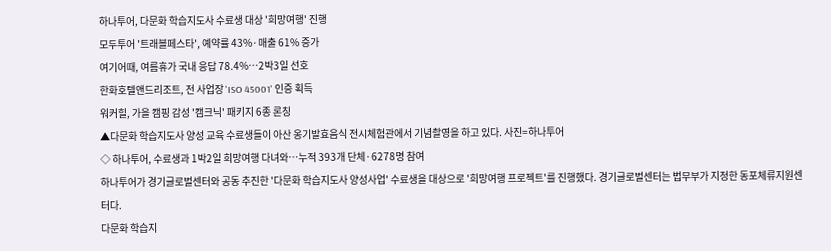하나투어, 다문화 학습지도사 수료생 대상 '희망여행' 진행
모두투어 '트래블페스타', 예약률 43%·매출 61% 증가
여기어때, 여름휴가 국내 응답 78.4%…2박3일 선호
한화호텔앤드리조트, 전 사업장 'ISO 45001' 인증 획득
워커힐, 가을 캠핑 감성 '캠크닉' 패키지 6종 론칭
▲다문화 학습지도사 양성 교육 수료생들이 아산 옹기발효음식 전시체험관에서 기념촬영을 하고 있다. 사진=하나투어
◇ 하나투어, 수료생과 1박2일 희망여행 다녀와…누적 393개 단체·6278명 참여
하나투어가 경기글로벌센터와 공동 추진한 '다문화 학습지도사 양성사업' 수료생을 대상으로 '희망여행 프로젝트'를 진행했다. 경기글로벌센터는 법무부가 지정한 동포체류지원센터다.
다문화 학습지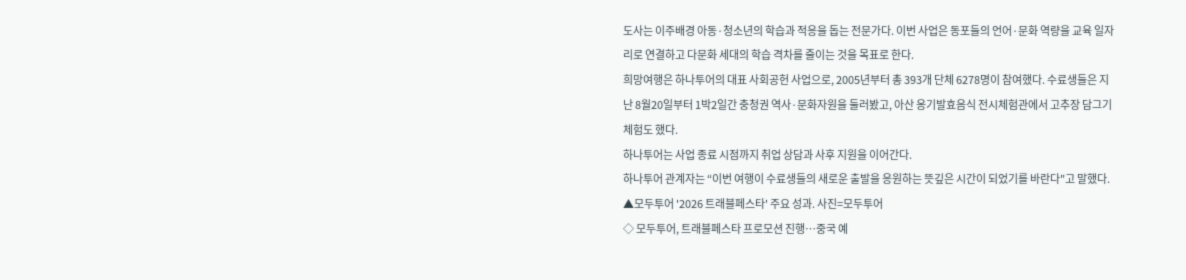도사는 이주배경 아동·청소년의 학습과 적응을 돕는 전문가다. 이번 사업은 동포들의 언어·문화 역량을 교육 일자리로 연결하고 다문화 세대의 학습 격차를 줄이는 것을 목표로 한다.
희망여행은 하나투어의 대표 사회공헌 사업으로, 2005년부터 총 393개 단체 6278명이 참여했다. 수료생들은 지난 8월20일부터 1박2일간 충청권 역사·문화자원을 둘러봤고, 아산 옹기발효음식 전시체험관에서 고추장 담그기 체험도 했다.
하나투어는 사업 종료 시점까지 취업 상담과 사후 지원을 이어간다.
하나투어 관계자는 “이번 여행이 수료생들의 새로운 출발을 응원하는 뜻깊은 시간이 되었기를 바란다"고 말했다.
▲모두투어 '2026 트래블페스타' 주요 성과. 사진=모두투어
◇ 모두투어, 트래블페스타 프로모션 진행…중국 예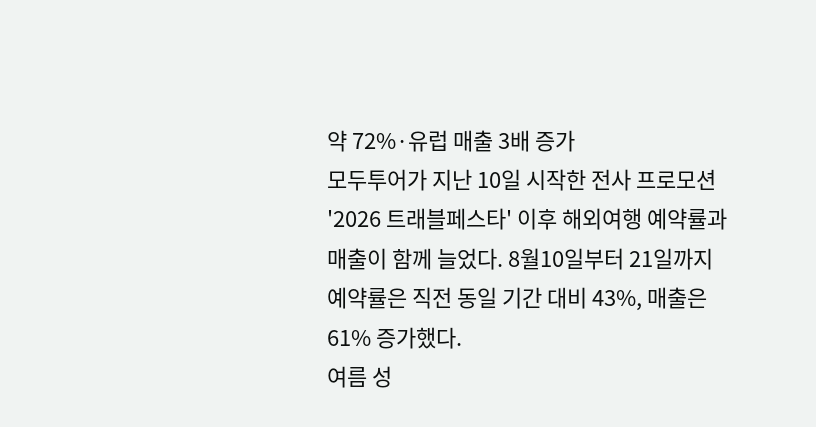약 72%·유럽 매출 3배 증가
모두투어가 지난 10일 시작한 전사 프로모션 '2026 트래블페스타' 이후 해외여행 예약률과 매출이 함께 늘었다. 8월10일부터 21일까지 예약률은 직전 동일 기간 대비 43%, 매출은 61% 증가했다.
여름 성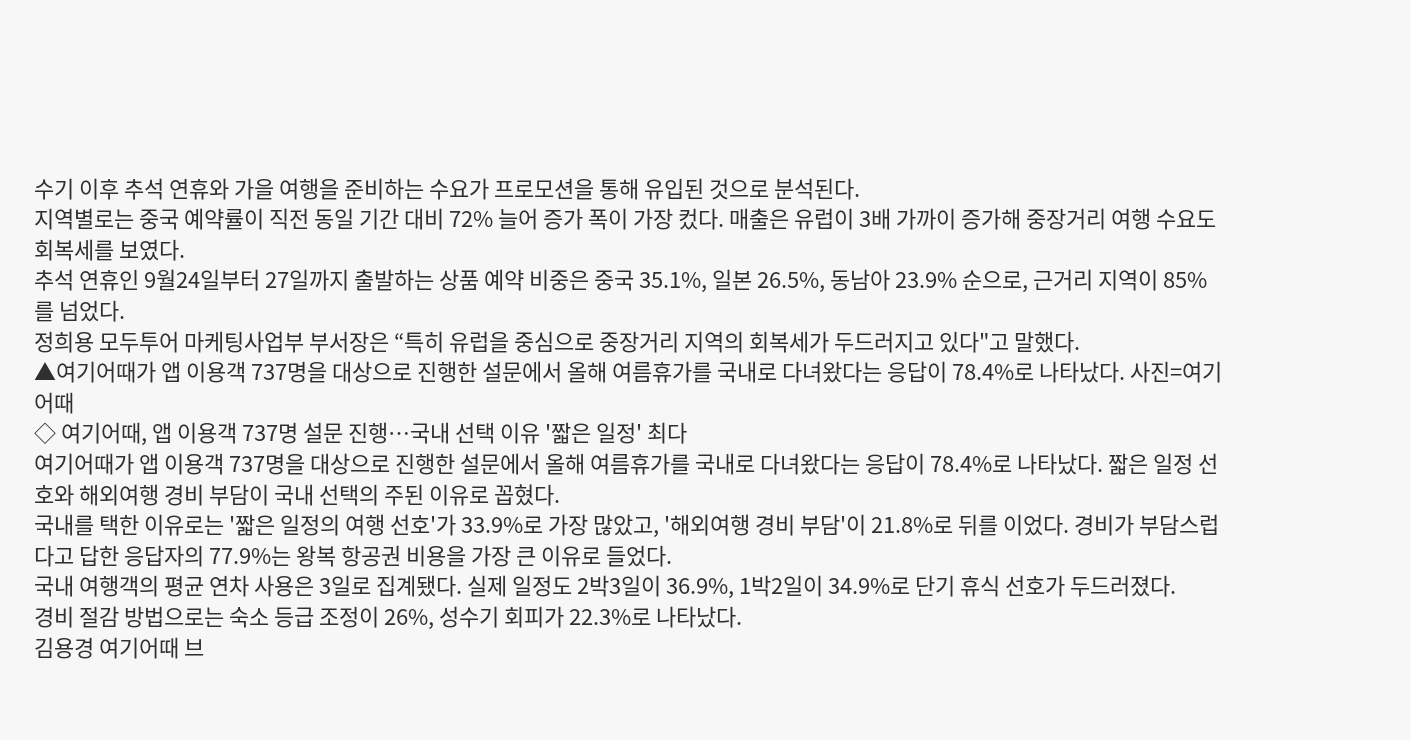수기 이후 추석 연휴와 가을 여행을 준비하는 수요가 프로모션을 통해 유입된 것으로 분석된다.
지역별로는 중국 예약률이 직전 동일 기간 대비 72% 늘어 증가 폭이 가장 컸다. 매출은 유럽이 3배 가까이 증가해 중장거리 여행 수요도 회복세를 보였다.
추석 연휴인 9월24일부터 27일까지 출발하는 상품 예약 비중은 중국 35.1%, 일본 26.5%, 동남아 23.9% 순으로, 근거리 지역이 85%를 넘었다.
정희용 모두투어 마케팅사업부 부서장은 “특히 유럽을 중심으로 중장거리 지역의 회복세가 두드러지고 있다"고 말했다.
▲여기어때가 앱 이용객 737명을 대상으로 진행한 설문에서 올해 여름휴가를 국내로 다녀왔다는 응답이 78.4%로 나타났다. 사진=여기어때
◇ 여기어때, 앱 이용객 737명 설문 진행…국내 선택 이유 '짧은 일정' 최다
여기어때가 앱 이용객 737명을 대상으로 진행한 설문에서 올해 여름휴가를 국내로 다녀왔다는 응답이 78.4%로 나타났다. 짧은 일정 선호와 해외여행 경비 부담이 국내 선택의 주된 이유로 꼽혔다.
국내를 택한 이유로는 '짧은 일정의 여행 선호'가 33.9%로 가장 많았고, '해외여행 경비 부담'이 21.8%로 뒤를 이었다. 경비가 부담스럽다고 답한 응답자의 77.9%는 왕복 항공권 비용을 가장 큰 이유로 들었다.
국내 여행객의 평균 연차 사용은 3일로 집계됐다. 실제 일정도 2박3일이 36.9%, 1박2일이 34.9%로 단기 휴식 선호가 두드러졌다.
경비 절감 방법으로는 숙소 등급 조정이 26%, 성수기 회피가 22.3%로 나타났다.
김용경 여기어때 브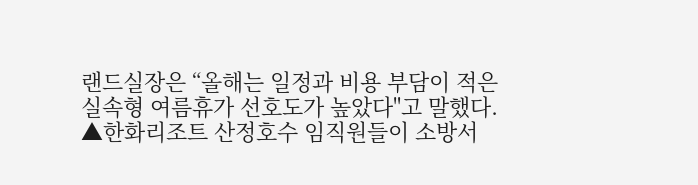랜드실장은 “올해는 일정과 비용 부담이 적은 실속형 여름휴가 선호도가 높았다"고 말했다.
▲한화리조트 산정호수 임직원들이 소방서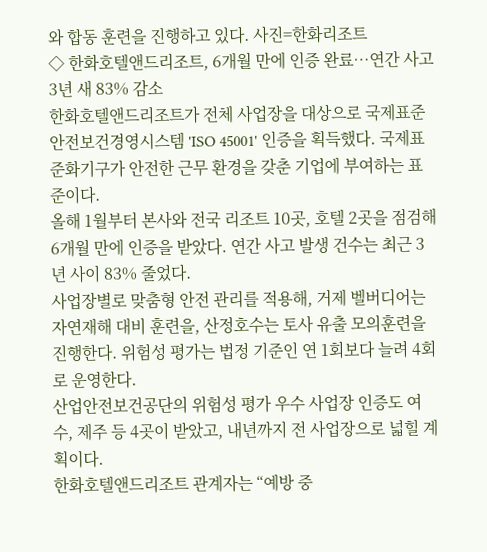와 합동 훈련을 진행하고 있다. 사진=한화리조트
◇ 한화호텔앤드리조트, 6개월 만에 인증 완료…연간 사고 3년 새 83% 감소
한화호텔앤드리조트가 전체 사업장을 대상으로 국제표준 안전보건경영시스템 'ISO 45001' 인증을 획득했다. 국제표준화기구가 안전한 근무 환경을 갖춘 기업에 부여하는 표준이다.
올해 1월부터 본사와 전국 리조트 10곳, 호텔 2곳을 점검해 6개월 만에 인증을 받았다. 연간 사고 발생 건수는 최근 3년 사이 83% 줄었다.
사업장별로 맞춤형 안전 관리를 적용해, 거제 벨버디어는 자연재해 대비 훈련을, 산정호수는 토사 유출 모의훈련을 진행한다. 위험성 평가는 법정 기준인 연 1회보다 늘려 4회로 운영한다.
산업안전보건공단의 위험성 평가 우수 사업장 인증도 여수, 제주 등 4곳이 받았고, 내년까지 전 사업장으로 넓힐 계획이다.
한화호텔앤드리조트 관계자는 “예방 중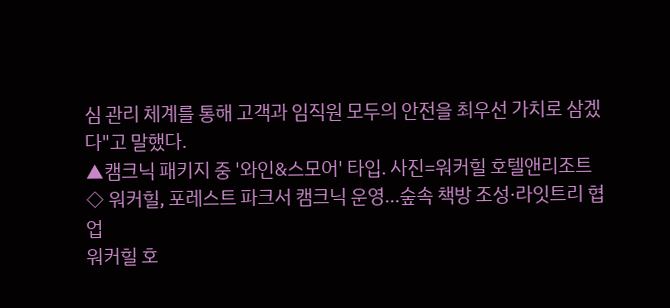심 관리 체계를 통해 고객과 임직원 모두의 안전을 최우선 가치로 삼겠다"고 말했다.
▲캠크닉 패키지 중 '와인&스모어' 타입. 사진=워커힐 호텔앤리조트
◇ 워커힐, 포레스트 파크서 캠크닉 운영…숲속 책방 조성·라잇트리 협업
워커힐 호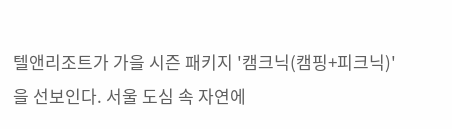텔앤리조트가 가을 시즌 패키지 '캠크닉(캠핑+피크닉)'을 선보인다. 서울 도심 속 자연에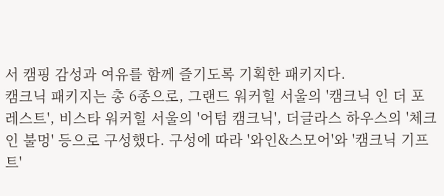서 캠핑 감성과 여유를 함께 즐기도록 기획한 패키지다.
캠크닉 패키지는 총 6종으로, 그랜드 워커힐 서울의 '캠크닉 인 더 포레스트', 비스타 워커힐 서울의 '어텀 캠크닉', 더글라스 하우스의 '체크인 불멍' 등으로 구성했다. 구성에 따라 '와인&스모어'와 '캠크닉 기프트'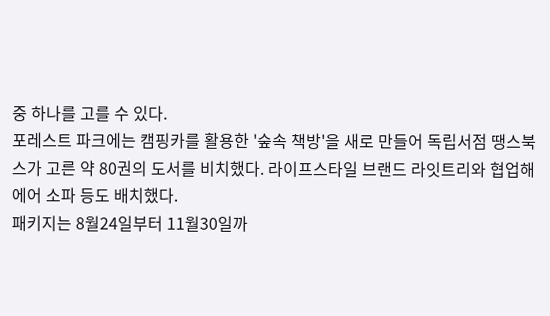중 하나를 고를 수 있다.
포레스트 파크에는 캠핑카를 활용한 '숲속 책방'을 새로 만들어 독립서점 땡스북스가 고른 약 80권의 도서를 비치했다. 라이프스타일 브랜드 라잇트리와 협업해 에어 소파 등도 배치했다.
패키지는 8월24일부터 11월30일까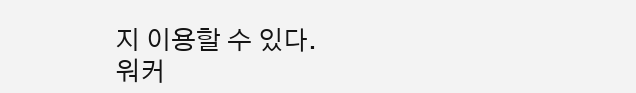지 이용할 수 있다.
워커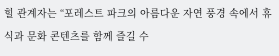힐 관계자는 “포레스트 파크의 아름다운 자연 풍경 속에서 휴식과 문화 콘텐츠를 함께 즐길 수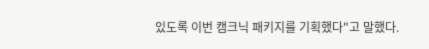있도록 이번 캠크닉 패키지를 기획했다"고 말했다.